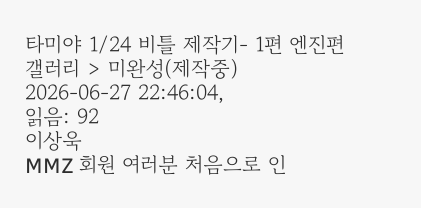타미야 1/24 비틀 제작기- 1편 엔진편
갤러리 > 미완성(제작중)
2026-06-27 22:46:04,
읽음: 92
이상욱
MMZ 회원 여러분 처음으로 인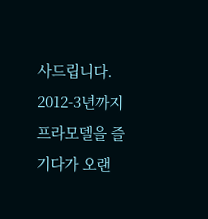사드립니다. 2012-3년까지 프라모델을 즐기다가 오랜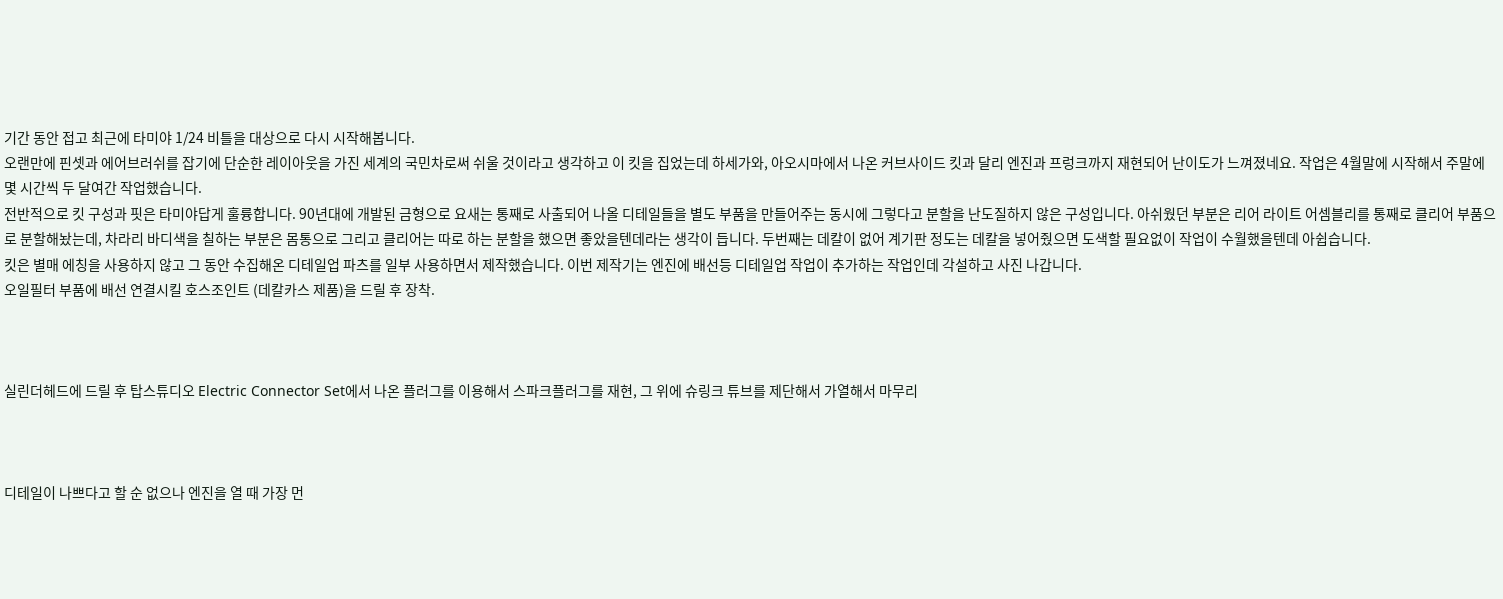기간 동안 접고 최근에 타미야 1/24 비틀을 대상으로 다시 시작해봅니다.
오랜만에 핀셋과 에어브러쉬를 잡기에 단순한 레이아웃을 가진 세계의 국민차로써 쉬울 것이라고 생각하고 이 킷을 집었는데 하세가와, 아오시마에서 나온 커브사이드 킷과 달리 엔진과 프렁크까지 재현되어 난이도가 느껴졌네요. 작업은 4월말에 시작해서 주말에 몇 시간씩 두 달여간 작업했습니다.
전반적으로 킷 구성과 핏은 타미야답게 훌륭합니다. 90년대에 개발된 금형으로 요새는 통째로 사출되어 나올 디테일들을 별도 부품을 만들어주는 동시에 그렇다고 분할을 난도질하지 않은 구성입니다. 아쉬웠던 부분은 리어 라이트 어셈블리를 통째로 클리어 부품으로 분할해놨는데, 차라리 바디색을 칠하는 부분은 몸통으로 그리고 클리어는 따로 하는 분할을 했으면 좋았을텐데라는 생각이 듭니다. 두번째는 데칼이 없어 계기판 정도는 데칼을 넣어줬으면 도색할 필요없이 작업이 수월했을텐데 아쉽습니다.
킷은 별매 에칭을 사용하지 않고 그 동안 수집해온 디테일업 파츠를 일부 사용하면서 제작했습니다. 이번 제작기는 엔진에 배선등 디테일업 작업이 추가하는 작업인데 각설하고 사진 나갑니다.
오일필터 부품에 배선 연결시킬 호스조인트 (데칼카스 제품)을 드릴 후 장착.



실린더헤드에 드릴 후 탑스튜디오 Electric Connector Set에서 나온 플러그를 이용해서 스파크플러그를 재현, 그 위에 슈링크 튜브를 제단해서 가열해서 마무리



디테일이 나쁘다고 할 순 없으나 엔진을 열 때 가장 먼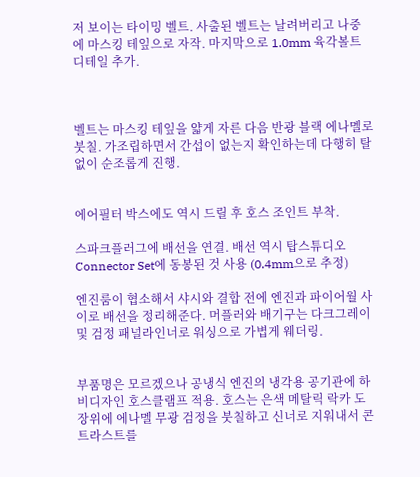저 보이는 타이밍 벨트. 사출된 벨트는 날려버리고 나중에 마스킹 테잎으로 자작. 마지막으로 1.0mm 육각볼트 디테일 추가.



벨트는 마스킹 테잎을 얇게 자른 다음 반광 블랙 에나멜로 붓칠. 가조립하면서 간섭이 없는지 확인하는데 다행히 탈없이 순조롭게 진행.


에어필터 박스에도 역시 드릴 후 호스 조인트 부착.

스파크플러그에 배선을 연결. 배선 역시 탑스튜디오 Connector Set에 동봉된 것 사용 (0.4mm으로 추정)

엔진룸이 협소해서 샤시와 결합 전에 엔진과 파이어월 사이로 배선을 정리해준다. 머플러와 배기구는 다크그레이 및 검정 패널라인너로 워싱으로 가볍게 웨더링.


부품명은 모르겠으나 공냉식 엔진의 냉각용 공기관에 하비디자인 호스클램프 적용. 호스는 은색 메탈릭 락카 도장위에 에나멜 무광 검정을 붓칠하고 신너로 지워내서 콘트라스트를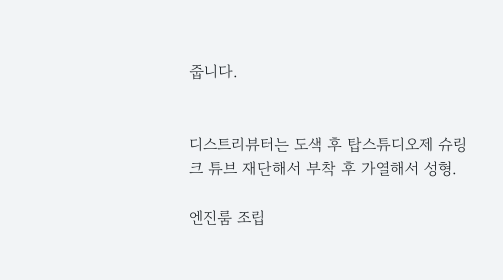줍니다.


디스트리뷰터는 도색 후 탑스튜디오제 슈링크 튜브 재단해서 부착 후 가열해서 성형.

엔진룸 조립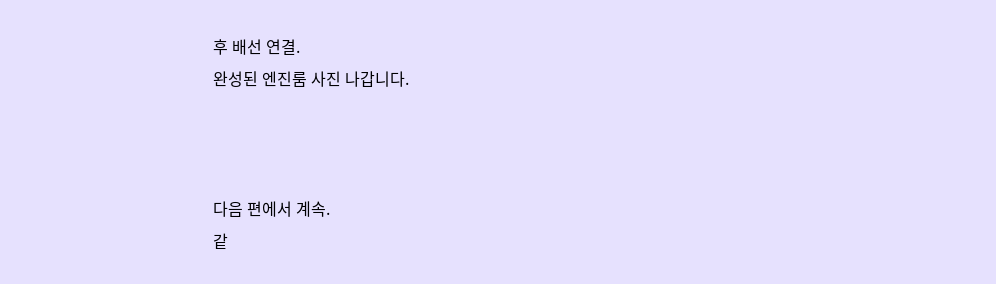후 배선 연결.
완성된 엔진룸 사진 나갑니다.



다음 편에서 계속.
같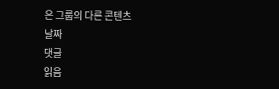은 그룹의 다른 콘텐츠
날짜
댓글
읽음